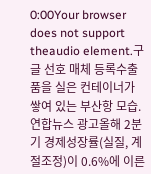0:00Your browser does not support theaudio element.구글 선호 매체 등록수출품을 실은 컨테이너가 쌓여 있는 부산항 모습. 연합뉴스 광고올해 2분기 경제성장률(실질, 계절조정)이 0.6%에 이른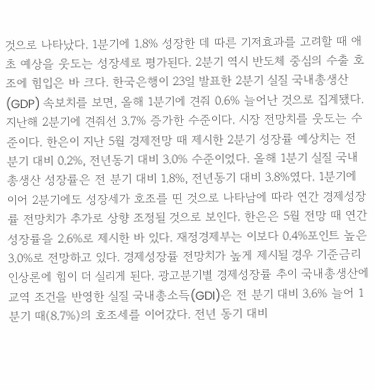것으로 나타났다. 1분기에 1.8% 성장한 데 따른 기저효과를 고려할 때 애초 예상을 웃도는 성장세로 평가된다. 2분기 역시 반도체 중심의 수출 호조에 힘입은 바 크다. 한국은행이 23일 발표한 2분기 실질 국내총생산(GDP) 속보치를 보면, 올해 1분기에 견줘 0.6% 늘어난 것으로 집계됐다. 지난해 2분기에 견줘선 3.7% 증가한 수준이다. 시장 전망치를 웃도는 수준이다. 한은이 지난 5월 경제전망 때 제시한 2분기 성장률 예상치는 전 분기 대비 0.2%, 전년동기 대비 3.0% 수준이었다. 올해 1분기 실질 국내총생산 성장률은 전 분기 대비 1.8%, 전년동기 대비 3.8%였다. 1분기에 이어 2분기에도 성장세가 호조를 띤 것으로 나타남에 따라 연간 경제성장률 전망치가 추가로 상향 조정될 것으로 보인다. 한은은 5월 전망 때 연간 성장률을 2.6%로 제시한 바 있다. 재정경제부는 이보다 0.4%포인트 높은 3.0%로 전망하고 있다. 경제성장률 전망치가 높게 제시될 경우 기준금리 인상론에 힘이 더 실리게 된다. 광고분기별 경제성장률 추이 국내총생산에 교역 조건을 반영한 실질 국내총소득(GDI)은 전 분기 대비 3.6% 늘어 1분기 때(8.7%)의 호조세를 이어갔다. 전년 동기 대비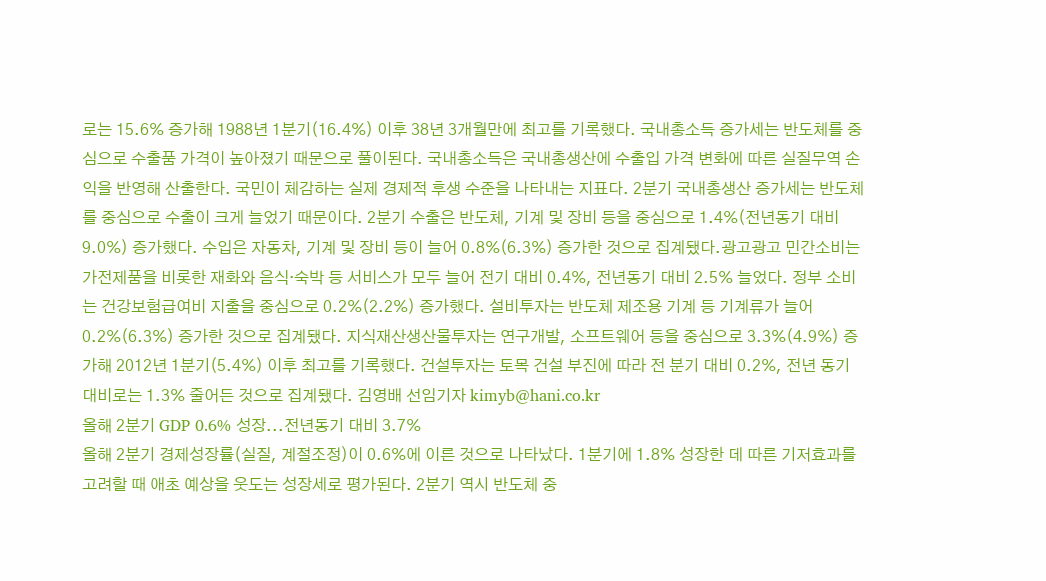로는 15.6% 증가해 1988년 1분기(16.4%) 이후 38년 3개월만에 최고를 기록했다. 국내총소득 증가세는 반도체를 중심으로 수출품 가격이 높아졌기 때문으로 풀이된다. 국내총소득은 국내총생산에 수출입 가격 변화에 따른 실질무역 손익을 반영해 산출한다. 국민이 체감하는 실제 경제적 후생 수준을 나타내는 지표다. 2분기 국내총생산 증가세는 반도체를 중심으로 수출이 크게 늘었기 때문이다. 2분기 수출은 반도체, 기계 및 장비 등을 중심으로 1.4%(전년동기 대비 9.0%) 증가했다. 수입은 자동차, 기계 및 장비 등이 늘어 0.8%(6.3%) 증가한 것으로 집계됐다.광고광고 민간소비는 가전제품을 비롯한 재화와 음식·숙박 등 서비스가 모두 늘어 전기 대비 0.4%, 전년동기 대비 2.5% 늘었다. 정부 소비는 건강보험급여비 지출을 중심으로 0.2%(2.2%) 증가했다. 설비투자는 반도체 제조용 기계 등 기계류가 늘어 0.2%(6.3%) 증가한 것으로 집계됐다. 지식재산생산물투자는 연구개발, 소프트웨어 등을 중심으로 3.3%(4.9%) 증가해 2012년 1분기(5.4%) 이후 최고를 기록했다. 건설투자는 토목 건설 부진에 따라 전 분기 대비 0.2%, 전년 동기 대비로는 1.3% 줄어든 것으로 집계됐다. 김영배 선임기자 kimyb@hani.co.kr
올해 2분기 GDP 0.6% 성장...전년동기 대비 3.7%
올해 2분기 경제성장률(실질, 계절조정)이 0.6%에 이른 것으로 나타났다. 1분기에 1.8% 성장한 데 따른 기저효과를 고려할 때 애초 예상을 웃도는 성장세로 평가된다. 2분기 역시 반도체 중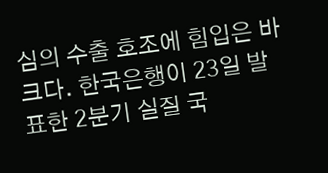심의 수출 호조에 힘입은 바 크다. 한국은행이 23일 발표한 2분기 실질 국